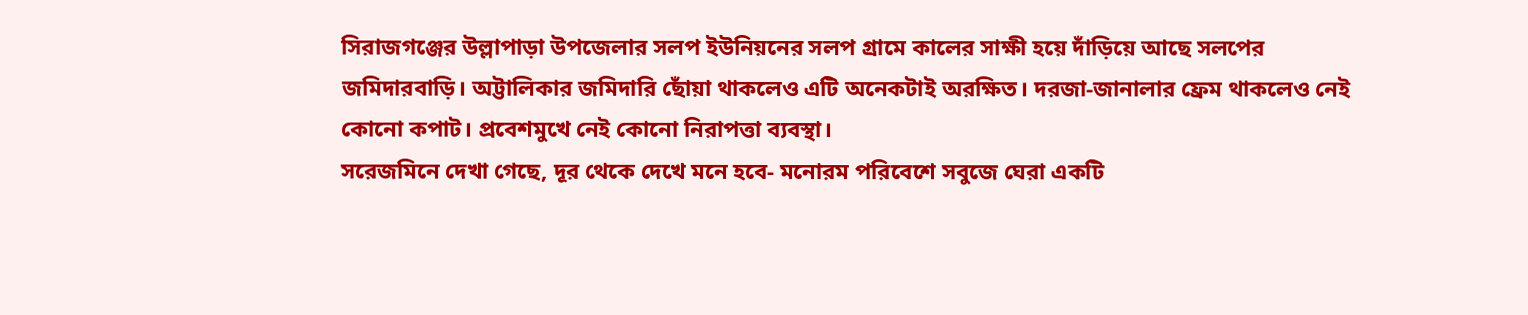সিরাজগঞ্জের উল্লাপাড়া উপজেলার সলপ ইউনিয়নের সলপ গ্রামে কালের সাক্ষী হয়ে দাঁড়িয়ে আছে সলপের জমিদারবাড়ি। অট্টালিকার জমিদারি ছোঁয়া থাকলেও এটি অনেকটাই অরক্ষিত। দরজা-জানালার ফ্রেম থাকলেও নেই কোনো কপাট। প্রবেশমুখে নেই কোনো নিরাপত্তা ব্যবস্থা।
সরেজমিনে দেখা গেছে, দূর থেকে দেখে মনে হবে- মনোরম পরিবেশে সবুজে ঘেরা একটি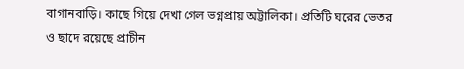বাগানবাড়ি। কাছে গিয়ে দেখা গেল ভগ্নপ্রায় অট্টালিকা। প্রতিটি ঘরের ভেতর ও ছাদে রয়েছে প্রাচীন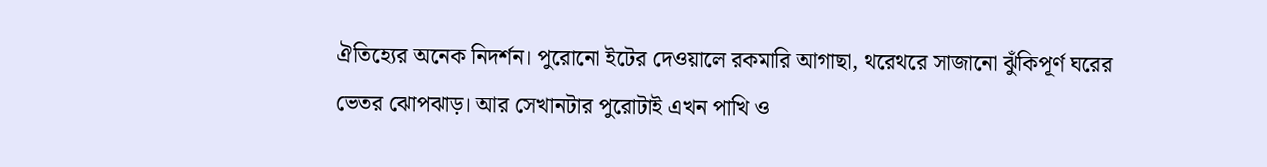ঐতিহ্যের অনেক নিদর্শন। পুরোনো ইটের দেওয়ালে রকমারি আগাছা, থরেথরে সাজানো ঝুঁকিপূর্ণ ঘরের ভেতর ঝোপঝাড়। আর সেখানটার পুরোটাই এখন পাখি ও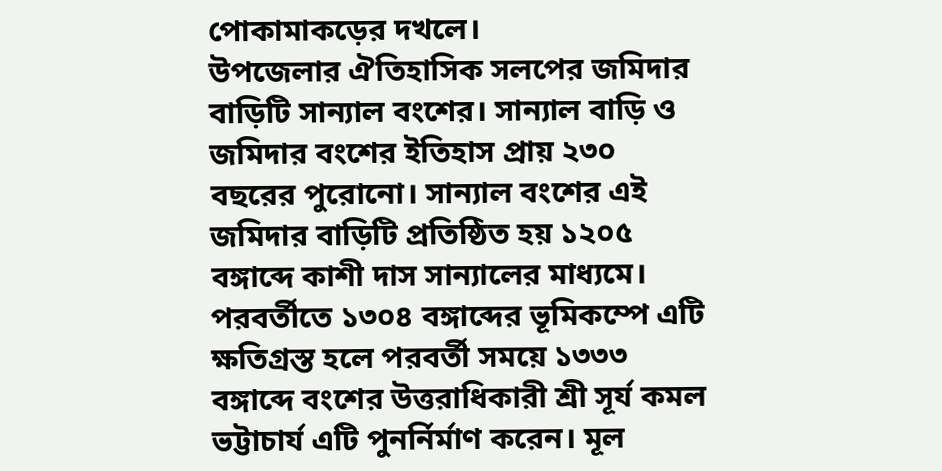পোকামাকড়ের দখলে।
উপজেলার ঐতিহাসিক সলপের জমিদার বাড়িটি সান্যাল বংশের। সান্যাল বাড়ি ও জমিদার বংশের ইতিহাস প্রায় ২৩০ বছরের পুরোনো। সান্যাল বংশের এই জমিদার বাড়িটি প্রতিষ্ঠিত হয় ১২০৫ বঙ্গাব্দে কাশী দাস সান্যালের মাধ্যমে। পরবর্তীতে ১৩০৪ বঙ্গাব্দের ভূমিকম্পে এটি ক্ষতিগ্রস্ত হলে পরবর্তী সময়ে ১৩৩৩ বঙ্গাব্দে বংশের উত্তরাধিকারী শ্রী সূর্য কমল ভট্টাচার্য এটি পুনর্নির্মাণ করেন। মূল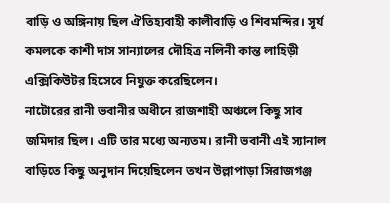বাড়ি ও অঙ্গিনায় ছিল ঐতিহ্যবাহী কালীবাড়ি ও শিবমন্দির। সূর্য কমলকে কাশী দাস সান্যালের দৌহিত্র নলিনী কান্ত লাহিড়ী এক্সিকিউটর হিসেবে নিযুক্ত করেছিলেন।
নাটোরের রানী ভবানীর অধীনে রাজশাহী অঞ্চলে কিছু সাব জমিদার ছিল। এটি তার মধ্যে অন্যতম। রানী ভবানী এই স্যানাল বাড়িতে কিছু অনুদান দিয়েছিলেন তখন উল্লাপাড়া সিরাজগঞ্জ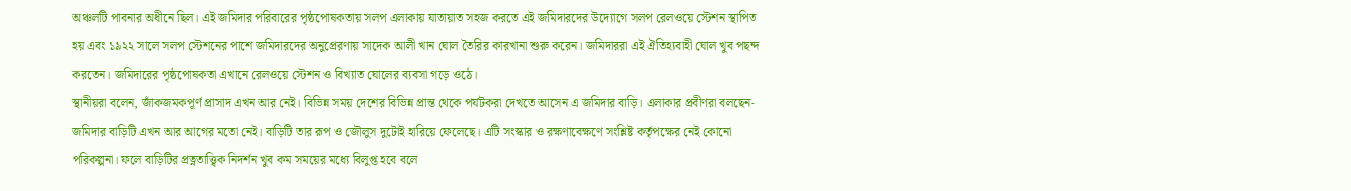অঞ্চলটি পাবনার অধীনে ছিল। এই জমিদার পরিবারের পৃষ্ঠপোষকতায় সলপ এলাকায় যাতায়াত সহজ করতে এই জমিদারদের উদ্যোগে সলপ রেলওয়ে স্টেশন স্থাপিত হয় এবং ১৯২২ সালে সলপ স্টেশনের পাশে জমিদারদের অনুপ্রেরণায় সাদেক আলী খান ঘোল তৈরির কারখানা শুরু করেন। জমিদাররা এই ঐতিহ্যবাহী ঘোল খুব পছন্দ করতেন। জমিদারের পৃষ্ঠপোষকতা এখানে রেলওয়ে স্টেশন ও বিখ্যাত ঘোলের ব্যবসা গড়ে ওঠে।
স্থানীয়রা বলেন, জাঁকজমকপূর্ণ প্রাসাদ এখন আর নেই। বিভিন্ন সময় দেশের বিভিন্ন প্রান্ত থেকে পর্যটকরা দেখতে আসেন এ জমিদার বাড়ি। এলাকার প্রবীণরা বলছেন- জমিদার বাড়িটি এখন আর আগের মতো নেই। বাড়িটি তার রূপ ও জৌলুস দুটোই হারিয়ে ফেলেছে। এটি সংস্কার ও রক্ষণাবেক্ষণে সংশ্লিষ্ট কর্তৃপক্ষের নেই কোনো পরিকল্পনা। ফলে বাড়িটির প্রত্নতাত্ত্বিক নিদর্শন খুব কম সময়ের মধ্যে বিলুপ্ত হবে বলে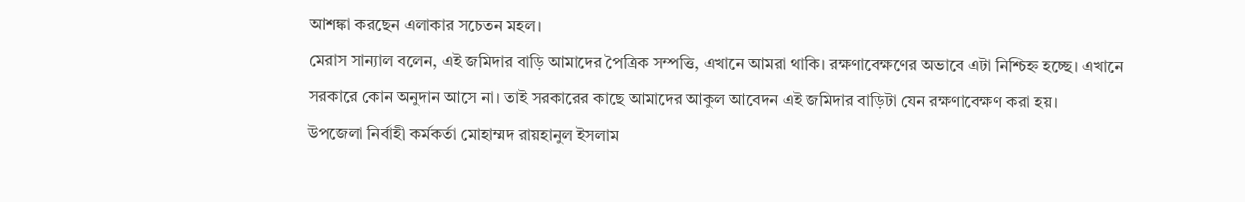আশঙ্কা করছেন এলাকার সচেতন মহল।
মেরাস সান্যাল বলেন, এই জমিদার বাড়ি আমাদের পৈত্রিক সম্পত্তি, এখানে আমরা থাকি। রক্ষণাবেক্ষণের অভাবে এটা নিশ্চিহ্ন হচ্ছে। এখানে সরকারে কোন অনুদান আসে না। তাই সরকারের কাছে আমাদের আকুল আবেদন এই জমিদার বাড়িটা যেন রক্ষণাবেক্ষণ করা হয়।
উপজেলা নির্বাহী কর্মকর্তা মোহাম্মদ রায়হানুল ইসলাম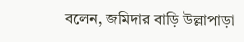বলেন, জমিদার বাড়ি উল্লাপাড়া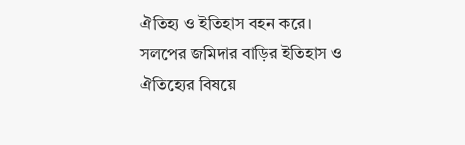ঐতিহ্য ও ইতিহাস বহন করে। সলপের জমিদার বাড়ির ইতিহাস ও ঐতিহ্যের বিষয়ে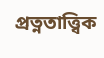প্রত্নতাত্ত্বিক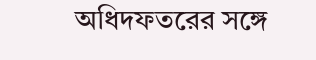অধিদফতরের সঙ্গে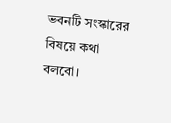ভবনটি সংস্কারের বিষয়ে কথা বলবো।